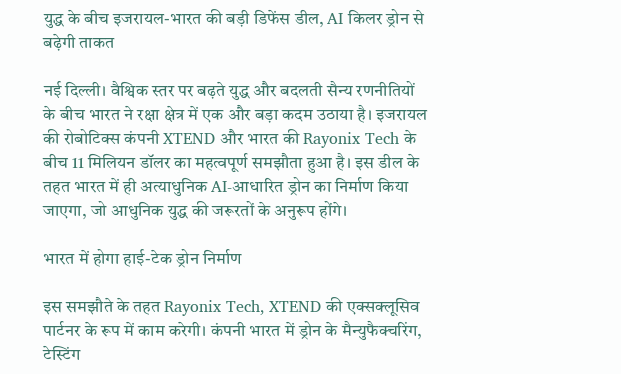युद्ध के बीच इजरायल-भारत की बड़ी डिफेंस डील, AI किलर ड्रोन से बढ़ेगी ताकत

नई दिल्ली। वैश्विक स्तर पर बढ़ते युद्ध और बदलती सैन्य रणनीतियों के बीच भारत ने रक्षा क्षेत्र में एक और बड़ा कदम उठाया है। इजरायल की रोबोटिक्स कंपनी XTEND और भारत की Rayonix Tech के बीच 11 मिलियन डॉलर का महत्वपूर्ण समझौता हुआ है। इस डील के तहत भारत में ही अत्याधुनिक AI-आधारित ड्रोन का निर्माण किया जाएगा, जो आधुनिक युद्ध की जरूरतों के अनुरूप होंगे।

भारत में होगा हाई-टेक ड्रोन निर्माण

इस समझौते के तहत Rayonix Tech, XTEND की एक्सक्लूसिव पार्टनर के रूप में काम करेगी। कंपनी भारत में ड्रोन के मैन्युफैक्चरिंग, टेस्टिंग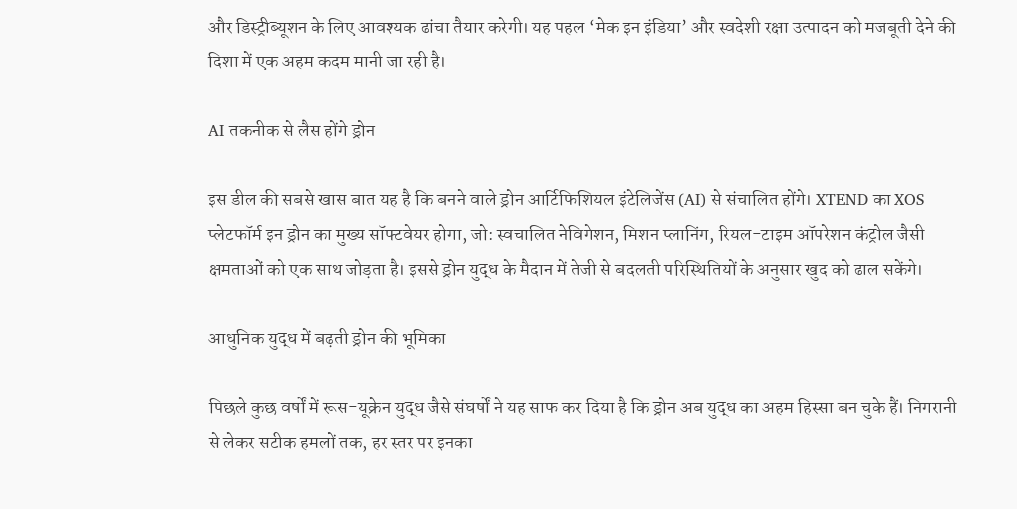और डिस्ट्रीब्यूशन के लिए आवश्यक ढांचा तैयार करेगी। यह पहल ‘मेक इन इंडिया’ और स्वदेशी रक्षा उत्पादन को मजबूती देने की दिशा में एक अहम कदम मानी जा रही है।

AI तकनीक से लैस होंगे ड्रोन

इस डील की सबसे खास बात यह है कि बनने वाले ड्रोन आर्टिफिशियल इंटेलिजेंस (AI) से संचालित होंगे। XTEND का XOS प्लेटफॉर्म इन ड्रोन का मुख्य सॉफ्टवेयर होगा, जो: स्वचालित नेविगेशन, मिशन प्लानिंग, रियल-टाइम ऑपरेशन कंट्रोल जैसी क्षमताओं को एक साथ जोड़ता है। इससे ड्रोन युद्ध के मैदान में तेजी से बदलती परिस्थितियों के अनुसार खुद को ढाल सकेंगे।

आधुनिक युद्ध में बढ़ती ड्रोन की भूमिका

पिछले कुछ वर्षों में रूस-यूक्रेन युद्ध जैसे संघर्षों ने यह साफ कर दिया है कि ड्रोन अब युद्ध का अहम हिस्सा बन चुके हैं। निगरानी से लेकर सटीक हमलों तक, हर स्तर पर इनका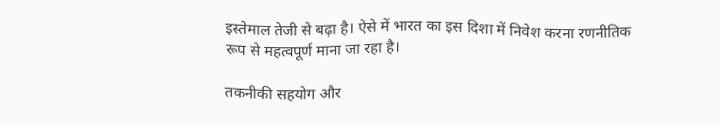इस्तेमाल तेजी से बढ़ा है। ऐसे में भारत का इस दिशा में निवेश करना रणनीतिक रूप से महत्वपूर्ण माना जा रहा है।

तकनीकी सहयोग और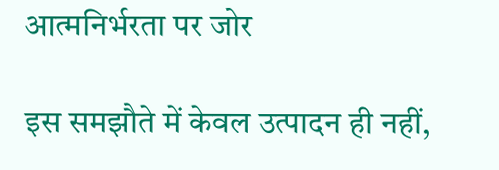आत्मनिर्भरता पर जोर

इस समझौते में केवल उत्पादन ही नहीं,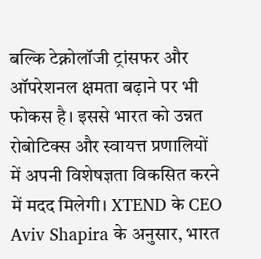बल्कि टेक्नोलॉजी ट्रांसफर और ऑपरेशनल क्षमता बढ़ाने पर भी फोकस है। इससे भारत को उन्नत रोबोटिक्स और स्वायत्त प्रणालियों में अपनी विशेषज्ञता विकसित करने में मदद मिलेगी। XTEND के CEO Aviv Shapira के अनुसार, भारत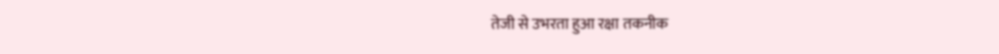तेजी से उभरता हुआ रक्षा तकनीक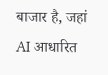बाजार है, जहां AI आधारित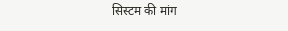सिस्टम की मांग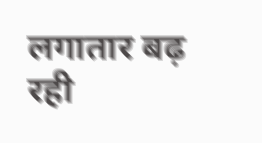लगातार बढ़ रही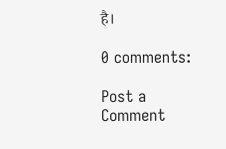है।

0 comments:

Post a Comment